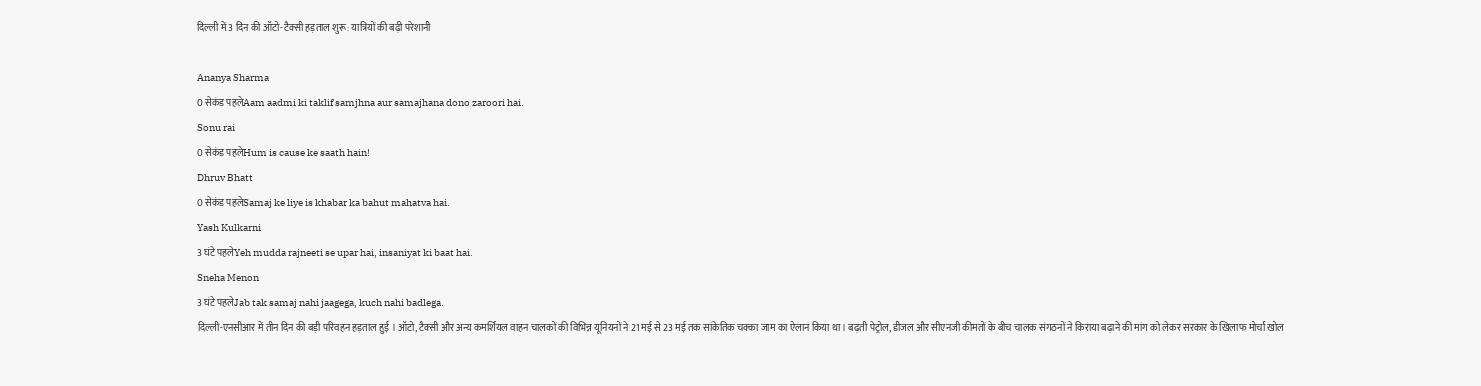दिल्ली में 3 दिन की ऑटो-टैक्सी हड़ताल शुरू: यात्रियों की बढ़ी परेशानी

Ananya Sharma
0 सेकंड पहलेAam aadmi ki taklif samjhna aur samajhana dono zaroori hai.
Sonu rai
0 सेकंड पहलेHum is cause ke saath hain!
Dhruv Bhatt
0 सेकंड पहलेSamaj ke liye is khabar ka bahut mahatva hai.
Yash Kulkarni
3 घंटे पहलेYeh mudda rajneeti se upar hai, insaniyat ki baat hai.
Sneha Menon
3 घंटे पहलेJab tak samaj nahi jaagega, kuch nahi badlega.
दिल्ली-एनसीआर में तीन दिन की बड़ी परिवहन हड़ताल हुई । ऑटो, टैक्सी और अन्य कमर्शियल वाहन चालकों की विभिन्न यूनियनों ने 21 मई से 23 मई तक सांकेतिक चक्का जाम का ऐलान किया था । बढ़ती पेट्रोल, डीजल और सीएनजी कीमतों के बीच चालक संगठनों ने किराया बढ़ाने की मांग को लेकर सरकार के खिलाफ मोर्चा खोल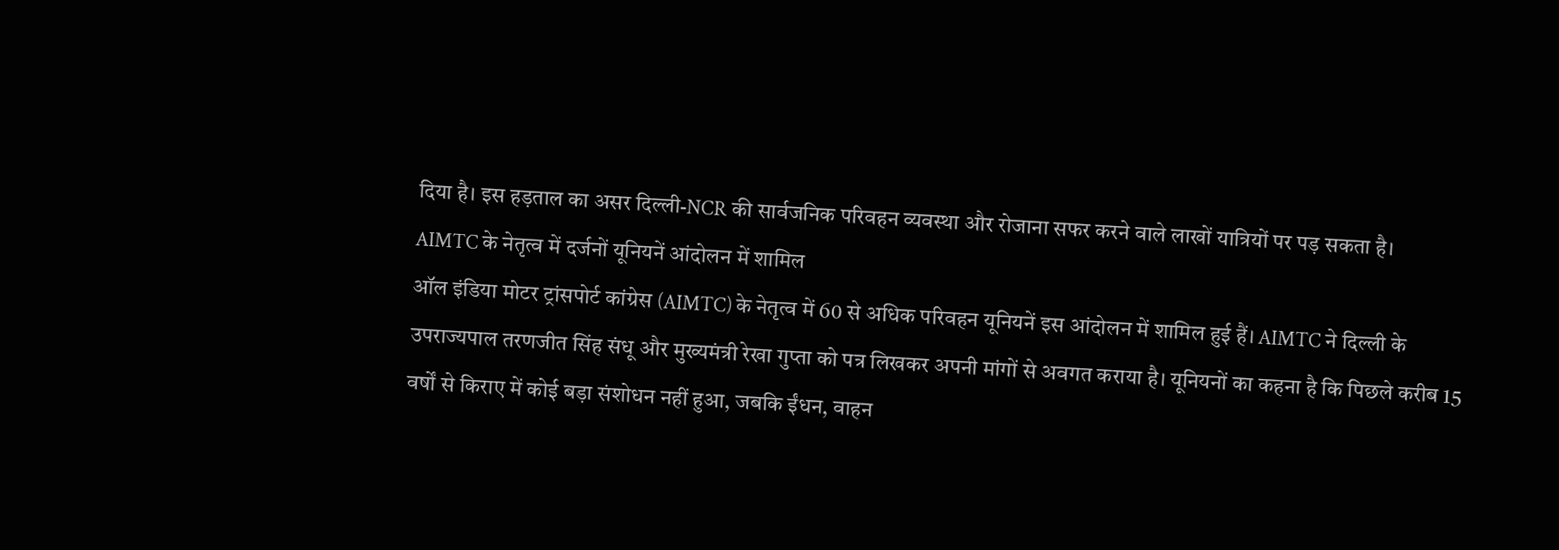दिया है। इस हड़ताल का असर दिल्ली-NCR की सार्वजनिक परिवहन व्यवस्था और रोजाना सफर करने वाले लाखों यात्रियों पर पड़ सकता है।
AIMTC के नेतृत्व में दर्जनों यूनियनें आंदोलन में शामिल
ऑल इंडिया मोटर ट्रांसपोर्ट कांग्रेस (AIMTC) के नेतृत्व में 60 से अधिक परिवहन यूनियनें इस आंदोलन में शामिल हुई हैं। AIMTC ने दिल्ली के उपराज्यपाल तरणजीत सिंह संधू और मुख्यमंत्री रेखा गुप्ता को पत्र लिखकर अपनी मांगों से अवगत कराया है। यूनियनों का कहना है कि पिछले करीब 15 वर्षों से किराए में कोई बड़ा संशोधन नहीं हुआ, जबकि ईंधन, वाहन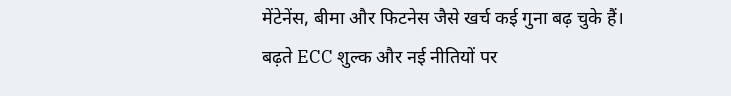मेंटेनेंस, बीमा और फिटनेस जैसे खर्च कई गुना बढ़ चुके हैं।
बढ़ते ECC शुल्क और नई नीतियों पर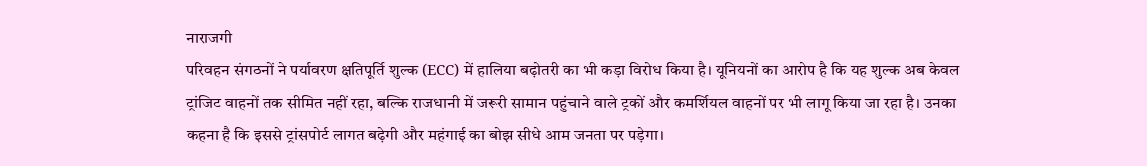नाराजगी
परिवहन संगठनों ने पर्यावरण क्षतिपूर्ति शुल्क (ECC) में हालिया बढ़ोतरी का भी कड़ा विरोध किया है। यूनियनों का आरोप है कि यह शुल्क अब केवल ट्रांजिट वाहनों तक सीमित नहीं रहा, बल्कि राजधानी में जरूरी सामान पहुंचाने वाले ट्रकों और कमर्शियल वाहनों पर भी लागू किया जा रहा है। उनका कहना है कि इससे ट्रांसपोर्ट लागत बढ़ेगी और महंगाई का बोझ सीधे आम जनता पर पड़ेगा।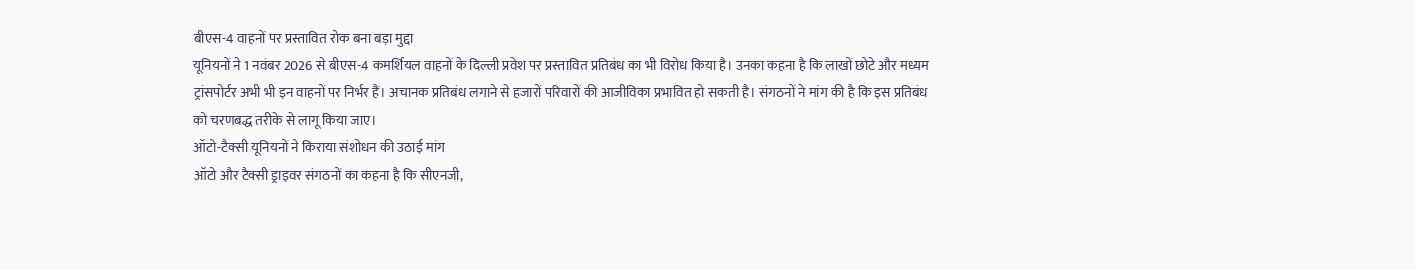बीएस-4 वाहनों पर प्रस्तावित रोक बना बड़ा मुद्दा
यूनियनों ने 1 नवंबर 2026 से बीएस-4 कमर्शियल वाहनों के दिल्ली प्रवेश पर प्रस्तावित प्रतिबंध का भी विरोध किया है। उनका कहना है कि लाखों छोटे और मध्यम ट्रांसपोर्टर अभी भी इन वाहनों पर निर्भर हैं। अचानक प्रतिबंध लगाने से हजारों परिवारों की आजीविका प्रभावित हो सकती है। संगठनों ने मांग की है कि इस प्रतिबंध को चरणबद्ध तरीके से लागू किया जाए।
ऑटो-टैक्सी यूनियनों ने किराया संशोधन की उठाई मांग
ऑटो और टैक्सी ड्राइवर संगठनों का कहना है कि सीएनजी,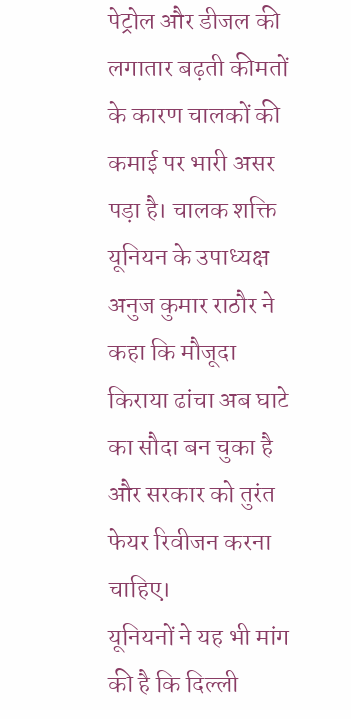पेट्रोल और डीजल की लगातार बढ़ती कीमतों के कारण चालकों की कमाई पर भारी असर पड़ा है। चालक शक्ति यूनियन के उपाध्यक्ष अनुज कुमार राठौर ने कहा कि मौजूदा किराया ढांचा अब घाटे का सौदा बन चुका है और सरकार को तुरंत फेयर रिवीजन करना चाहिए।
यूनियनों ने यह भी मांग की है कि दिल्ली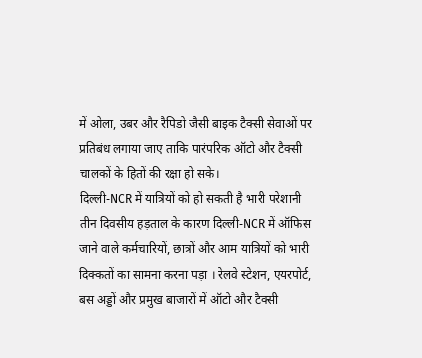में ओला, उबर और रैपिडो जैसी बाइक टैक्सी सेवाओं पर प्रतिबंध लगाया जाए ताकि पारंपरिक ऑटो और टैक्सी चालकों के हितों की रक्षा हो सके।
दिल्ली-NCR में यात्रियों को हो सकती है भारी परेशानी
तीन दिवसीय हड़ताल के कारण दिल्ली-NCR में ऑफिस जाने वाले कर्मचारियों, छात्रों और आम यात्रियों को भारी दिक्कतों का सामना करना पड़ा । रेलवे स्टेशन, एयरपोर्ट, बस अड्डों और प्रमुख बाजारों में ऑटो और टैक्सी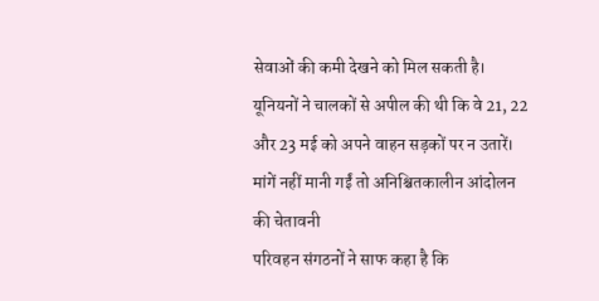सेवाओं की कमी देखने को मिल सकती है। यूनियनों ने चालकों से अपील की थी कि वे 21, 22 और 23 मई को अपने वाहन सड़कों पर न उतारें।
मांगें नहीं मानी गईं तो अनिश्चितकालीन आंदोलन की चेतावनी
परिवहन संगठनों ने साफ कहा है कि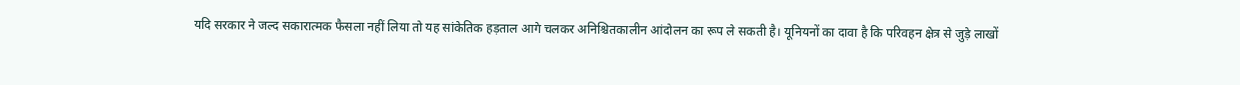यदि सरकार ने जल्द सकारात्मक फैसला नहीं लिया तो यह सांकेतिक हड़ताल आगे चलकर अनिश्चितकालीन आंदोलन का रूप ले सकती है। यूनियनों का दावा है कि परिवहन क्षेत्र से जुड़े लाखों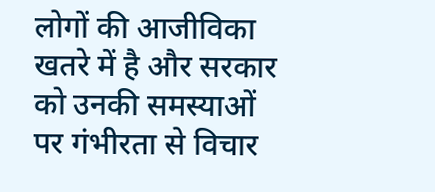लोगों की आजीविका खतरे में है और सरकार को उनकी समस्याओं पर गंभीरता से विचार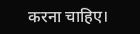करना चाहिए।